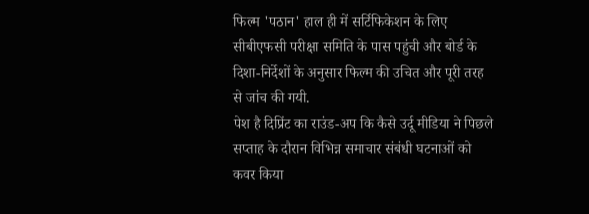फिल्म 'पठान' हाल ही में सर्टिफिकेशन के लिए सीबीएफसी परीक्षा समिति के पास पहुंची और बोर्ड के दिशा-निर्देशों के अनुसार फिल्म की उचित और पूरी तरह से जांच की गयी.
पेश है दिप्रिंट का राउंड-अप कि कैसे उर्दू मीडिया ने पिछले सप्ताह के दौरान विभिन्न समाचार संबंधी घटनाओं को कवर किया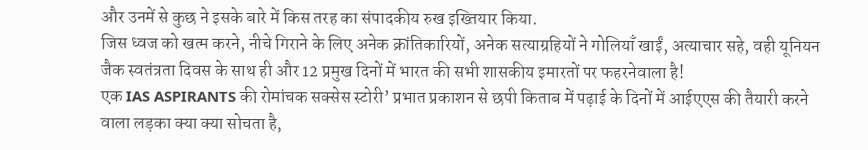और उनमें से कुछ ने इसके बारे में किस तरह का संपादकीय रुख इख्तियार किया.
जिस ध्वज को खत्म करने, नीचे गिराने के लिए अनेक क्रांतिकारियों, अनेक सत्याग्रहियों ने गोलियाँ खाईं, अत्याचार सहे, वही यूनियन जैक स्वतंत्रता दिवस के साथ ही और 12 प्रमुख दिनों में भारत की सभी शासकीय इमारतों पर फहरनेवाला है!
एक IAS ASPIRANTS की रोमांचक सक्सेस स्टोरी’ प्रभात प्रकाशन से छपी किताब में पढ़ाई के दिनों में आईएएस की तैयारी करने वाला लड़का क्या क्या सोचता है,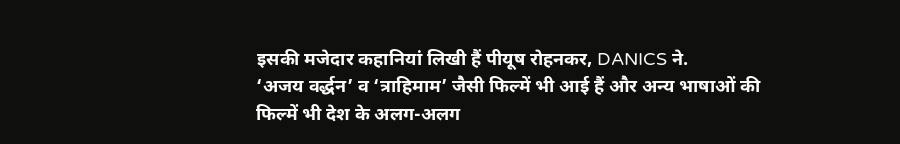इसकी मजेदार कहानियां लिखी हैं पीयूष रोहनकर, DANICS ने.
‘अजय वर्द्धन’ व ‘त्राहिमाम’ जैसी फिल्में भी आई हैं और अन्य भाषाओं की फिल्में भी देश के अलग-अलग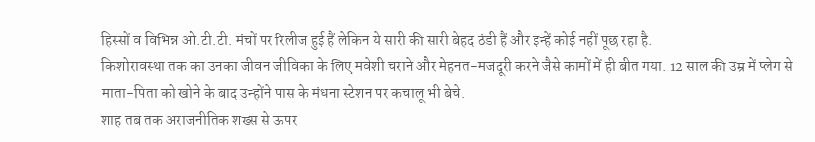हिस्सों व विभिन्न ओ.टी.टी. मंचों पर रिलीज हुई हैं लेकिन ये सारी की सारी बेहद ठंडी हैं और इन्हें कोई नहीं पूछ रहा है.
किशोरावस्था तक का उनका जीवन जीविका के लिए मवेशी चराने और मेहनत-मजदूरी करने जैसे कामों में ही बीत गया. 12 साल की उम्र में प्लेग से माता-पिता को खोने के बाद उन्होंने पास के मंधना स्टेशन पर कचालू भी बेचे.
शाह तब तक अराजनीतिक शख्स से ऊपर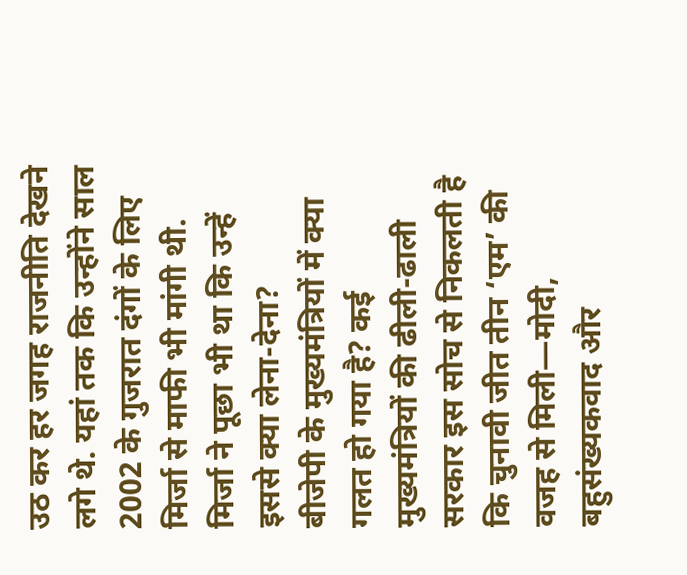उठ कर हर जगह राजनीति देखने लगे थे. यहां तक कि उन्होंने साल 2002 के गुजरात दंगों के लिए मिर्जा से माफी भी मांगी थी. मिर्जा ने पूछा भी था कि उन्हें इससे क्या लेना-देना?
बीजेपी के मुख्यमंत्रियों में क्या गलत हो गया है? कई मुख्यमंत्रियों की ढीली-ढाली सरकार इस सोच से निकलती है कि चुनावी जीत तीन ‘एम’ की वजह से मिली—मोदी, बहुसंख्यकवाद और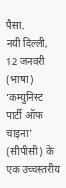पैसा.
नयी दिल्ली, 12 जनवरी (भाषा) ‘कम्युनिस्ट पार्टी ऑफ चाइना’ (सीपीसी) के एक उच्चस्तरीय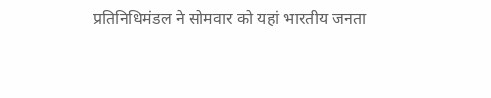प्रतिनिधिमंडल ने सोमवार को यहां भारतीय जनता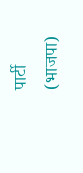पार्टी (भाजपा)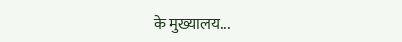के मुख्यालय...